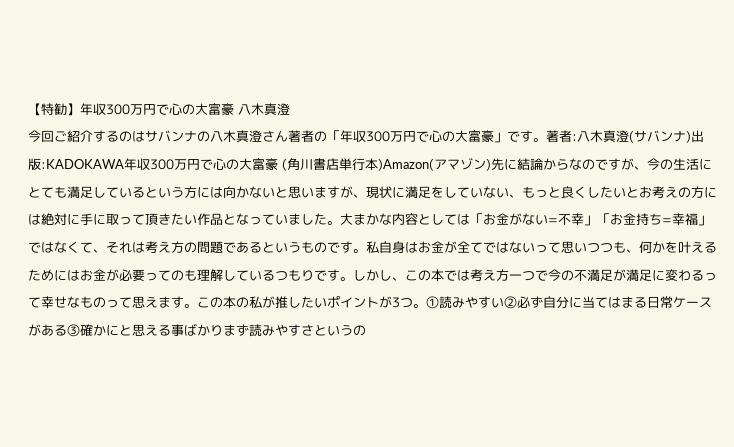【特勧】年収300万円で心の大富豪 八木真澄
今回ご紹介するのはサバンナの八木真澄さん著者の「年収300万円で心の大富豪」です。著者:八木真澄(サバンナ)出版:KADOKAWA年収300万円で心の大富豪 (角川書店単行本)Amazon(アマゾン)先に結論からなのですが、今の生活にとても満足しているという方には向かないと思いますが、現状に満足をしていない、もっと良くしたいとお考えの方には絶対に手に取って頂きたい作品となっていました。大まかな内容としては「お金がない=不幸」「お金持ち=幸福」ではなくて、それは考え方の問題であるというものです。私自身はお金が全てではないって思いつつも、何かを叶えるためにはお金が必要ってのも理解しているつもりです。しかし、この本では考え方一つで今の不満足が満足に変わるって幸せなものって思えます。この本の私が推したいポイントが3つ。①読みやすい②必ず自分に当てはまる日常ケースがある③確かにと思える事ばかりまず読みやすさというの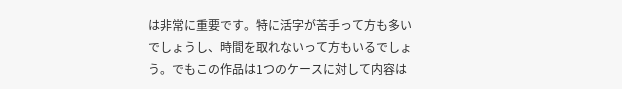は非常に重要です。特に活字が苦手って方も多いでしょうし、時間を取れないって方もいるでしょう。でもこの作品は1つのケースに対して内容は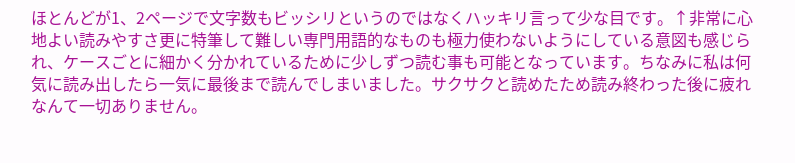ほとんどが1、2ページで文字数もビッシリというのではなくハッキリ言って少な目です。↑非常に心地よい読みやすさ更に特筆して難しい専門用語的なものも極力使わないようにしている意図も感じられ、ケースごとに細かく分かれているために少しずつ読む事も可能となっています。ちなみに私は何気に読み出したら一気に最後まで読んでしまいました。サクサクと読めたため読み終わった後に疲れなんて一切ありません。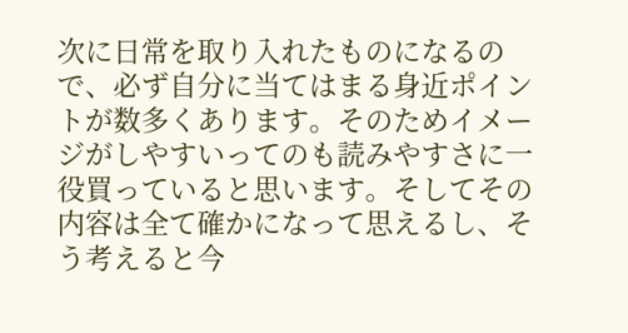次に日常を取り入れたものになるので、必ず自分に当てはまる身近ポイントが数多くあります。そのためイメージがしやすいってのも読みやすさに一役買っていると思います。そしてその内容は全て確かになって思えるし、そう考えると今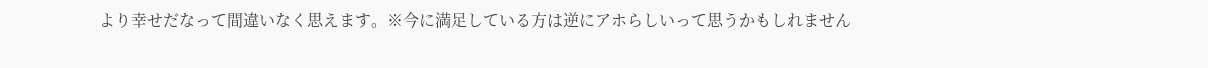より幸せだなって間違いなく思えます。※今に満足している方は逆にアホらしいって思うかもしれません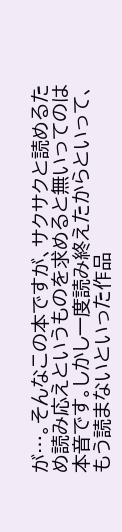が…。そんなこの本ですが、サクサクと読めるため読み応えというものを求めると無いってのは本音です。しかし一度読み終えたからといって、もう読まないといった作品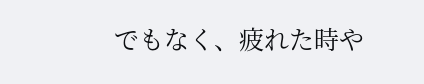でもなく、疲れた時や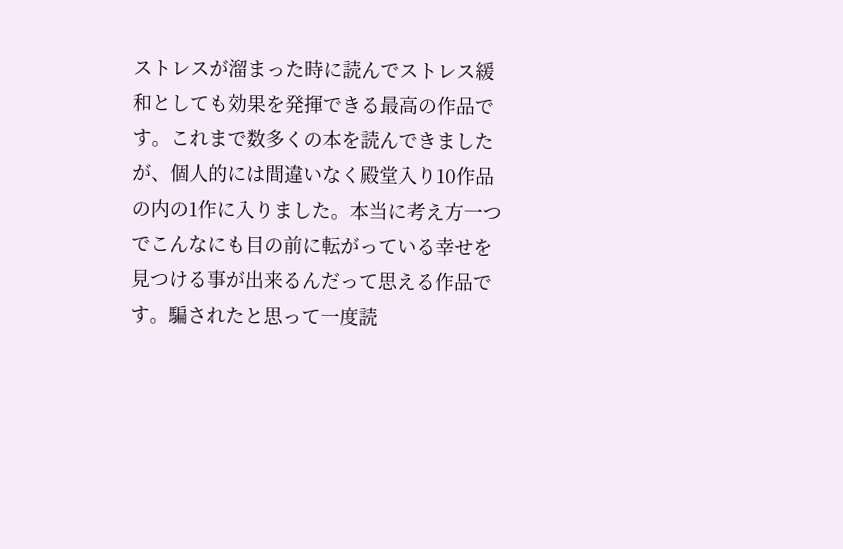ストレスが溜まった時に読んでストレス緩和としても効果を発揮できる最高の作品です。これまで数多くの本を読んできましたが、個人的には間違いなく殿堂入り10作品の内の1作に入りました。本当に考え方一つでこんなにも目の前に転がっている幸せを見つける事が出来るんだって思える作品です。騙されたと思って一度読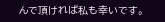んで頂ければ私も幸いです。